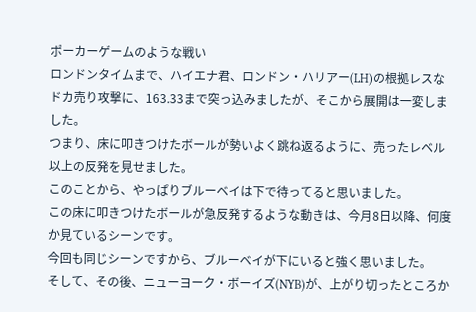ポーカーゲームのような戦い
ロンドンタイムまで、ハイエナ君、ロンドン・ハリアー(LH)の根拠レスなドカ売り攻撃に、163.33まで突っ込みましたが、そこから展開は一変しました。
つまり、床に叩きつけたボールが勢いよく跳ね返るように、売ったレベル以上の反発を見せました。
このことから、やっぱりブルーベイは下で待ってると思いました。
この床に叩きつけたボールが急反発するような動きは、今月8日以降、何度か見ているシーンです。
今回も同じシーンですから、ブルーベイが下にいると強く思いました。
そして、その後、ニューヨーク・ボーイズ(NYB)が、上がり切ったところか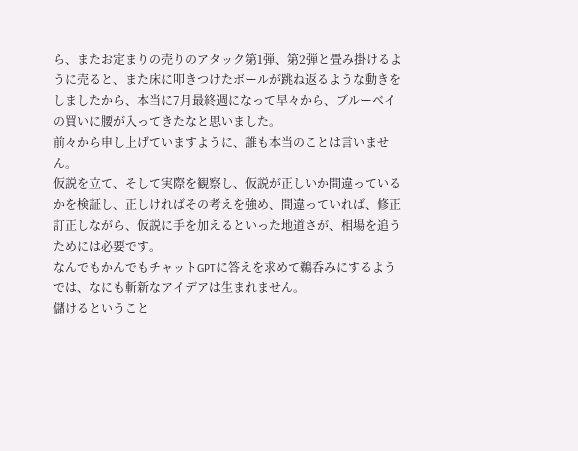ら、またお定まりの売りのアタック第1弾、第2弾と畳み掛けるように売ると、また床に叩きつけたボールが跳ね返るような動きをしましたから、本当に7月最終週になって早々から、ブルーベイの買いに腰が入ってきたなと思いました。
前々から申し上げていますように、誰も本当のことは言いません。
仮説を立て、そして実際を観察し、仮説が正しいか間違っているかを検証し、正しければその考えを強め、間違っていれば、修正訂正しながら、仮説に手を加えるといった地道さが、相場を追うためには必要です。
なんでもかんでもチャットGPTに答えを求めて鵜呑みにするようでは、なにも斬新なアイデアは生まれません。
儲けるということ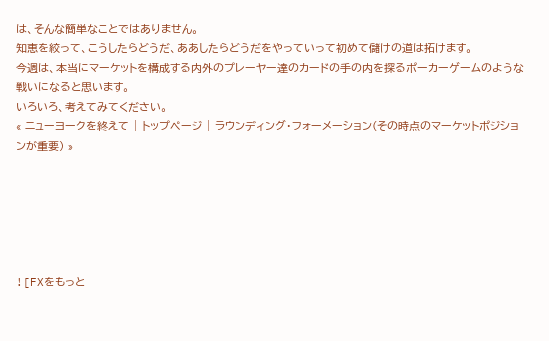は、そんな簡単なことではありません。
知恵を絞って、こうしたらどうだ、ああしたらどうだをやっていって初めて儲けの道は拓けます。
今週は、本当にマーケットを構成する内外のプレーヤー達のカードの手の内を探るポーカーゲームのような戦いになると思います。
いろいろ、考えてみてください。
« ニューヨークを終えて | トップページ | ラウンディング・フォーメーション(その時点のマーケットポジションが重要) »






![FXをもっと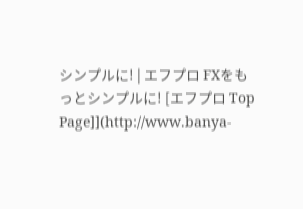シンプルに! | エフプロ FXをもっとシンプルに! [エフプロ Top Page]](http://www.banya-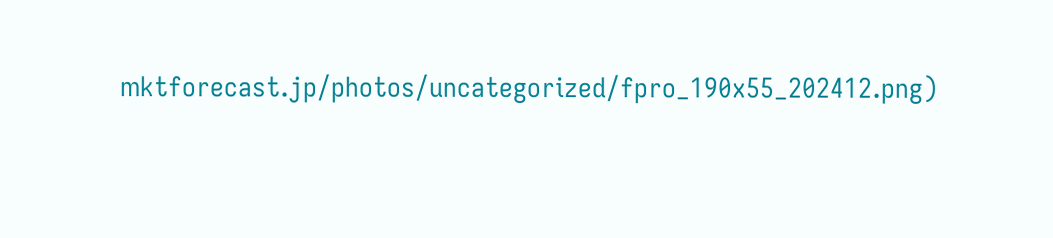mktforecast.jp/photos/uncategorized/fpro_190x55_202412.png)